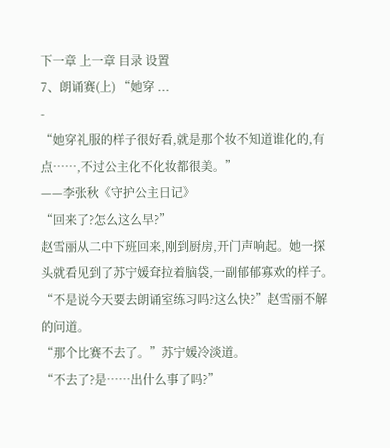下一章 上一章 目录 设置
7、朗诵赛(上) “她穿 ...
-
“她穿礼服的样子很好看,就是那个妆不知道谁化的,有点……,不过公主化不化妆都很美。”
——李张秋《守护公主日记》
“回来了?怎么这么早?”
赵雪丽从二中下班回来,刚到厨房,开门声响起。她一探头就看见到了苏宁媛耷拉着脑袋,一副郁郁寡欢的样子。
“不是说今天要去朗诵室练习吗?这么快?”赵雪丽不解的问道。
“那个比赛不去了。”苏宁媛冷淡道。
“不去了?是……出什么事了吗?”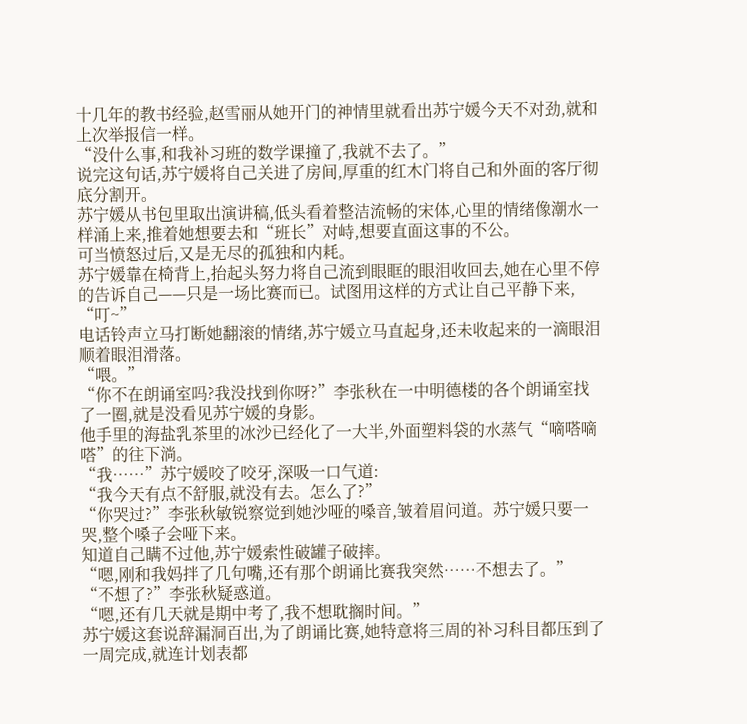十几年的教书经验,赵雪丽从她开门的神情里就看出苏宁媛今天不对劲,就和上次举报信一样。
“没什么事,和我补习班的数学课撞了,我就不去了。”
说完这句话,苏宁媛将自己关进了房间,厚重的红木门将自己和外面的客厅彻底分割开。
苏宁媛从书包里取出演讲稿,低头看着整洁流畅的宋体,心里的情绪像潮水一样涌上来,推着她想要去和“班长”对峙,想要直面这事的不公。
可当愤怒过后,又是无尽的孤独和内耗。
苏宁媛靠在椅背上,抬起头努力将自己流到眼眶的眼泪收回去,她在心里不停的告诉自己——只是一场比赛而已。试图用这样的方式让自己平静下来,
“叮~”
电话铃声立马打断她翻滚的情绪,苏宁媛立马直起身,还未收起来的一滴眼泪顺着眼泪滑落。
“喂。”
“你不在朗诵室吗?我没找到你呀?”李张秋在一中明德楼的各个朗诵室找了一圈,就是没看见苏宁媛的身影。
他手里的海盐乳茶里的冰沙已经化了一大半,外面塑料袋的水蒸气“嘀嗒嘀嗒”的往下淌。
“我……”苏宁媛咬了咬牙,深吸一口气道:
“我今天有点不舒服,就没有去。怎么了?”
“你哭过?”李张秋敏锐察觉到她沙哑的嗓音,皱着眉问道。苏宁媛只要一哭,整个嗓子会哑下来。
知道自己瞒不过他,苏宁媛索性破罐子破摔。
“嗯,刚和我妈拌了几句嘴,还有那个朗诵比赛我突然……不想去了。”
“不想了?”李张秋疑惑道。
“嗯,还有几天就是期中考了,我不想耽搁时间。”
苏宁媛这套说辞漏洞百出,为了朗诵比赛,她特意将三周的补习科目都压到了一周完成,就连计划表都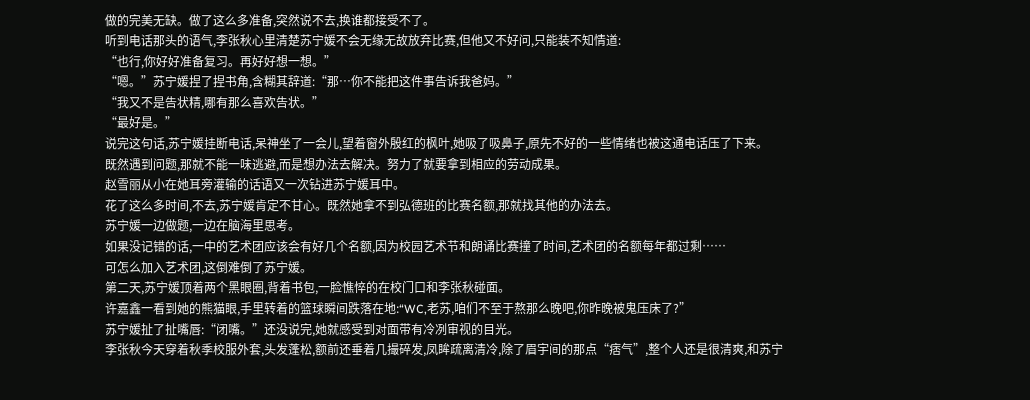做的完美无缺。做了这么多准备,突然说不去,换谁都接受不了。
听到电话那头的语气,李张秋心里清楚苏宁媛不会无缘无故放弃比赛,但他又不好问,只能装不知情道:
“也行,你好好准备复习。再好好想一想。”
“嗯。”苏宁媛捏了捏书角,含糊其辞道:“那…你不能把这件事告诉我爸妈。”
“我又不是告状精,哪有那么喜欢告状。”
“最好是。”
说完这句话,苏宁媛挂断电话,呆神坐了一会儿,望着窗外殷红的枫叶,她吸了吸鼻子,原先不好的一些情绪也被这通电话压了下来。
既然遇到问题,那就不能一味逃避,而是想办法去解决。努力了就要拿到相应的劳动成果。
赵雪丽从小在她耳旁灌输的话语又一次钻进苏宁媛耳中。
花了这么多时间,不去,苏宁媛肯定不甘心。既然她拿不到弘德班的比赛名额,那就找其他的办法去。
苏宁媛一边做题,一边在脑海里思考。
如果没记错的话,一中的艺术团应该会有好几个名额,因为校园艺术节和朗诵比赛撞了时间,艺术团的名额每年都过剩……
可怎么加入艺术团,这倒难倒了苏宁媛。
第二天,苏宁媛顶着两个黑眼圈,背着书包,一脸憔悴的在校门口和李张秋碰面。
许嘉鑫一看到她的熊猫眼,手里转着的篮球瞬间跌落在地:“WC,老苏,咱们不至于熬那么晚吧,你昨晚被鬼压床了?”
苏宁媛扯了扯嘴唇:“闭嘴。”还没说完,她就感受到对面带有冷冽审视的目光。
李张秋今天穿着秋季校服外套,头发蓬松,额前还垂着几撮碎发,凤眸疏离清冷,除了眉宇间的那点“痞气”,整个人还是很清爽,和苏宁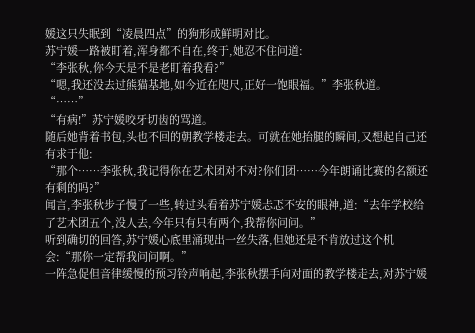媛这只失眠到“凌晨四点”的狗形成鲜明对比。
苏宁媛一路被盯着,浑身都不自在,终于,她忍不住问道:
“李张秋,你今天是不是老盯着我看?”
“嗯,我还没去过熊猫基地,如今近在咫尺,正好一饱眼福。”李张秋道。
“……”
“有病!”苏宁媛咬牙切齿的骂道。
随后她背着书包,头也不回的朝教学楼走去。可就在她抬腿的瞬间,又想起自己还有求于他:
“那个……李张秋,我记得你在艺术团对不对?你们团……今年朗诵比赛的名额还有剩的吗?”
闻言,李张秋步子慢了一些,转过头看着苏宁媛忐忑不安的眼神,道:“去年学校给了艺术团五个,没人去,今年只有只有两个,我帮你问问。”
听到确切的回答,苏宁媛心底里涌现出一丝失落,但她还是不肯放过这个机会:“那你一定帮我问问啊。”
一阵急促但音律缓慢的预习铃声响起,李张秋摆手向对面的教学楼走去,对苏宁媛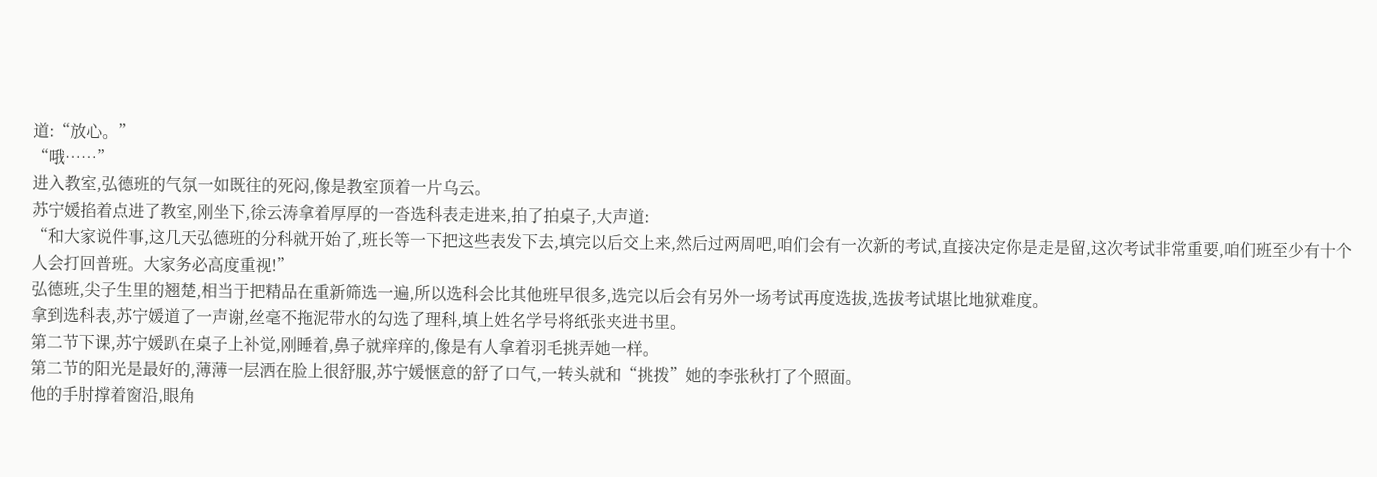道:“放心。”
“哦……”
进入教室,弘德班的气氛一如既往的死闷,像是教室顶着一片乌云。
苏宁媛掐着点进了教室,刚坐下,徐云涛拿着厚厚的一沓选科表走进来,拍了拍桌子,大声道:
“和大家说件事,这几天弘德班的分科就开始了,班长等一下把这些表发下去,填完以后交上来,然后过两周吧,咱们会有一次新的考试,直接决定你是走是留,这次考试非常重要,咱们班至少有十个人会打回普班。大家务必高度重视!”
弘德班,尖子生里的翘楚,相当于把精品在重新筛选一遍,所以选科会比其他班早很多,选完以后会有另外一场考试再度选拔,选拔考试堪比地狱难度。
拿到选科表,苏宁媛道了一声谢,丝毫不拖泥带水的勾选了理科,填上姓名学号将纸张夹进书里。
第二节下课,苏宁媛趴在桌子上补觉,刚睡着,鼻子就痒痒的,像是有人拿着羽毛挑弄她一样。
第二节的阳光是最好的,薄薄一层洒在脸上很舒服,苏宁媛惬意的舒了口气,一转头就和“挑拨”她的李张秋打了个照面。
他的手肘撑着窗沿,眼角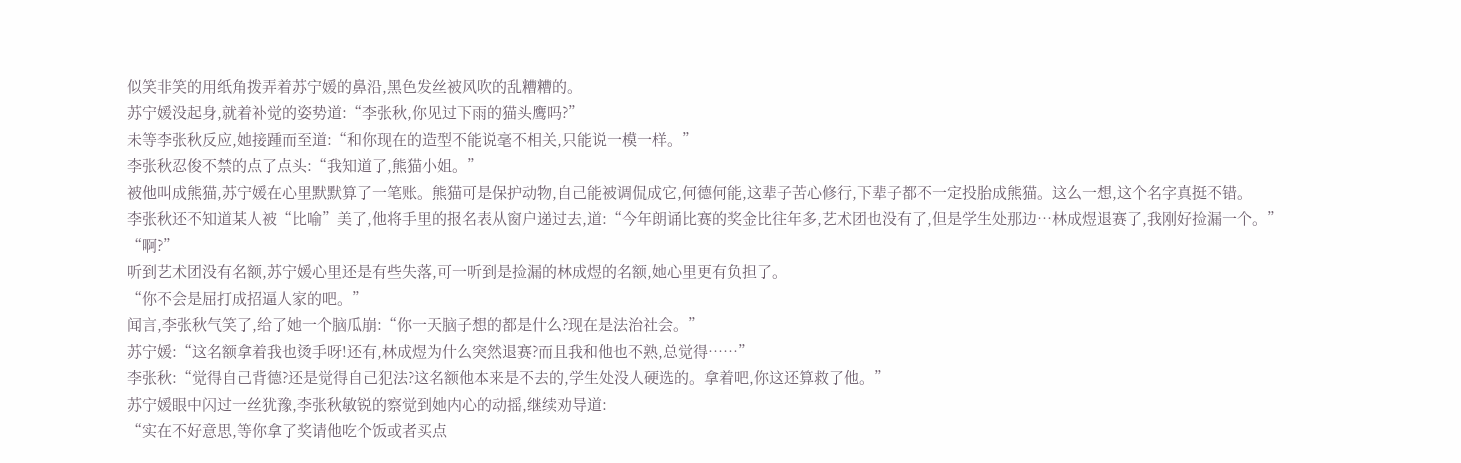似笑非笑的用纸角拨弄着苏宁媛的鼻沿,黑色发丝被风吹的乱糟糟的。
苏宁媛没起身,就着补觉的姿势道:“李张秋,你见过下雨的猫头鹰吗?”
未等李张秋反应,她接踵而至道:“和你现在的造型不能说毫不相关,只能说一模一样。”
李张秋忍俊不禁的点了点头:“我知道了,熊猫小姐。”
被他叫成熊猫,苏宁媛在心里默默算了一笔账。熊猫可是保护动物,自己能被调侃成它,何德何能,这辈子苦心修行,下辈子都不一定投胎成熊猫。这么一想,这个名字真挺不错。
李张秋还不知道某人被“比喻”美了,他将手里的报名表从窗户递过去,道:“今年朗诵比赛的奖金比往年多,艺术团也没有了,但是学生处那边…林成煜退赛了,我刚好捡漏一个。”
“啊?”
听到艺术团没有名额,苏宁媛心里还是有些失落,可一听到是捡漏的林成煜的名额,她心里更有负担了。
“你不会是屈打成招逼人家的吧。”
闻言,李张秋气笑了,给了她一个脑瓜崩:“你一天脑子想的都是什么?现在是法治社会。”
苏宁媛:“这名额拿着我也烫手呀!还有,林成煜为什么突然退赛?而且我和他也不熟,总觉得……”
李张秋:“觉得自己背德?还是觉得自己犯法?这名额他本来是不去的,学生处没人硬选的。拿着吧,你这还算救了他。”
苏宁媛眼中闪过一丝犹豫,李张秋敏锐的察觉到她内心的动摇,继续劝导道:
“实在不好意思,等你拿了奖请他吃个饭或者买点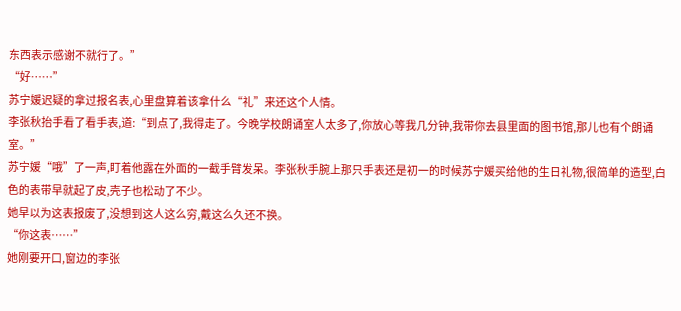东西表示感谢不就行了。”
“好……”
苏宁媛迟疑的拿过报名表,心里盘算着该拿什么“礼”来还这个人情。
李张秋抬手看了看手表,道:“到点了,我得走了。今晚学校朗诵室人太多了,你放心等我几分钟,我带你去县里面的图书馆,那儿也有个朗诵室。”
苏宁媛“哦”了一声,盯着他露在外面的一截手臂发呆。李张秋手腕上那只手表还是初一的时候苏宁媛买给他的生日礼物,很简单的造型,白色的表带早就起了皮,壳子也松动了不少。
她早以为这表报废了,没想到这人这么穷,戴这么久还不换。
“你这表……”
她刚要开口,窗边的李张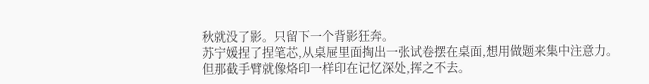秋就没了影。只留下一个背影狂奔。
苏宁媛捏了捏笔芯,从桌屉里面掏出一张试卷摆在桌面,想用做题来集中注意力。
但那截手臂就像烙印一样印在记忆深处,挥之不去。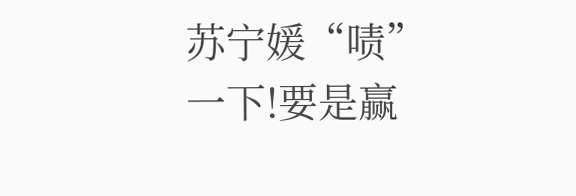苏宁媛“啧”一下!要是赢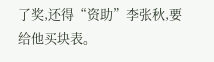了奖,还得“资助”李张秋,要给他买块表。